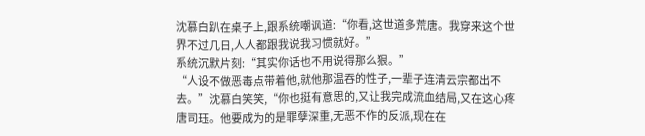沈慕白趴在桌子上,跟系统嘲讽道:“你看,这世道多荒唐。我穿来这个世界不过几日,人人都跟我说我习惯就好。”
系统沉默片刻:“其实你话也不用说得那么狠。”
“人设不做恶毒点带着他,就他那温吞的性子,一辈子连清云宗都出不去。”沈慕白笑笑,“你也挺有意思的,又让我完成流血结局,又在这心疼唐司珏。他要成为的是罪孽深重,无恶不作的反派,现在在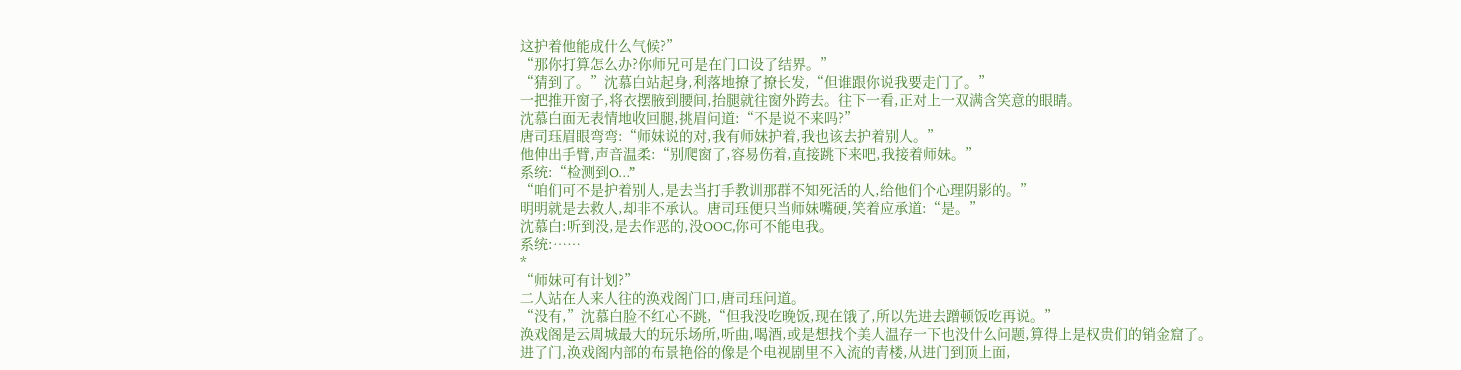这护着他能成什么气候?”
“那你打算怎么办?你师兄可是在门口设了结界。”
“猜到了。”沈慕白站起身,利落地撩了撩长发,“但谁跟你说我要走门了。”
一把推开窗子,将衣摆腋到腰间,抬腿就往窗外跨去。往下一看,正对上一双满含笑意的眼睛。
沈慕白面无表情地收回腿,挑眉问道:“不是说不来吗?”
唐司珏眉眼弯弯:“师妹说的对,我有师妹护着,我也该去护着别人。”
他伸出手臂,声音温柔:“别爬窗了,容易伤着,直接跳下来吧,我接着师妹。”
系统:“检测到O…”
“咱们可不是护着别人,是去当打手教训那群不知死活的人,给他们个心理阴影的。”
明明就是去救人,却非不承认。唐司珏便只当师妹嘴硬,笑着应承道:“是。”
沈慕白:听到没,是去作恶的,没OOC,你可不能电我。
系统:……
*
“师妹可有计划?”
二人站在人来人往的涣戏阁门口,唐司珏问道。
“没有,”沈慕白脸不红心不跳,“但我没吃晚饭,现在饿了,所以先进去蹭顿饭吃再说。”
涣戏阁是云周城最大的玩乐场所,听曲,喝酒,或是想找个美人温存一下也没什么问题,算得上是权贵们的销金窟了。
进了门,涣戏阁内部的布景艳俗的像是个电视剧里不入流的青楼,从进门到顶上面,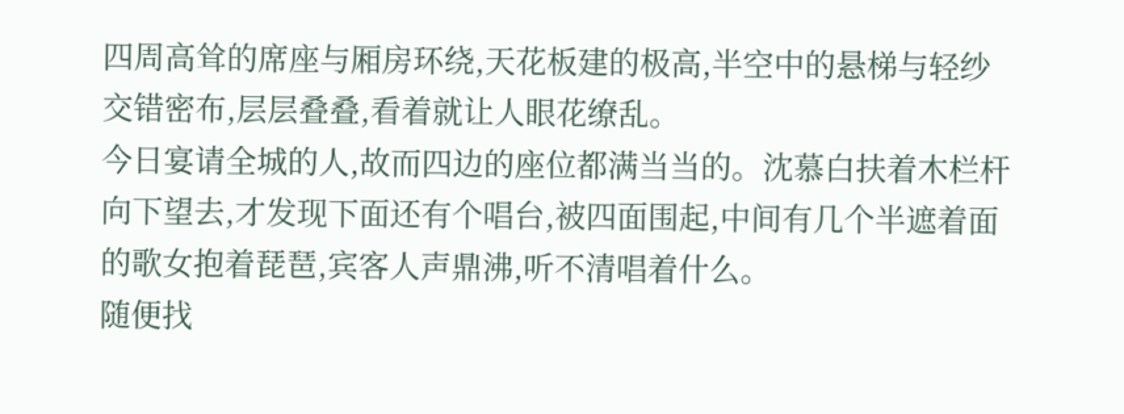四周高耸的席座与厢房环绕,天花板建的极高,半空中的悬梯与轻纱交错密布,层层叠叠,看着就让人眼花缭乱。
今日宴请全城的人,故而四边的座位都满当当的。沈慕白扶着木栏杆向下望去,才发现下面还有个唱台,被四面围起,中间有几个半遮着面的歌女抱着琵琶,宾客人声鼎沸,听不清唱着什么。
随便找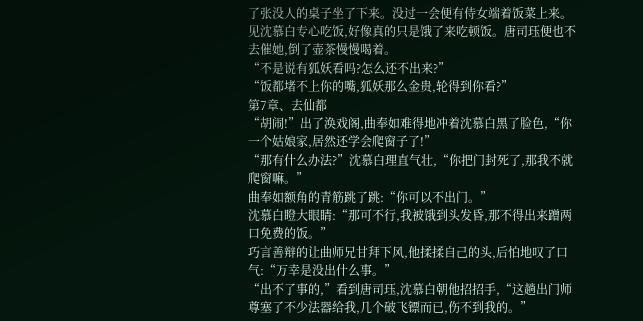了张没人的桌子坐了下来。没过一会便有侍女端着饭菜上来。
见沈慕白专心吃饭,好像真的只是饿了来吃顿饭。唐司珏便也不去催她,倒了壶茶慢慢喝着。
“不是说有狐妖看吗?怎么还不出来?”
“饭都堵不上你的嘴,狐妖那么金贵,轮得到你看?”
第7章、去仙都
“胡闹!”出了涣戏阁,曲奉如难得地冲着沈慕白黑了脸色,“你一个姑娘家,居然还学会爬窗子了!”
“那有什么办法?”沈慕白理直气壮,“你把门封死了,那我不就爬窗嘛。”
曲奉如额角的青筋跳了跳:“你可以不出门。”
沈慕白瞪大眼睛:“那可不行,我被饿到头发昏,那不得出来蹭两口免费的饭。”
巧言善辩的让曲师兄甘拜下风,他揉揉自己的头,后怕地叹了口气:“万幸是没出什么事。”
“出不了事的,”看到唐司珏,沈慕白朝他招招手,“这趟出门师尊塞了不少法器给我,几个破飞镖而已,伤不到我的。”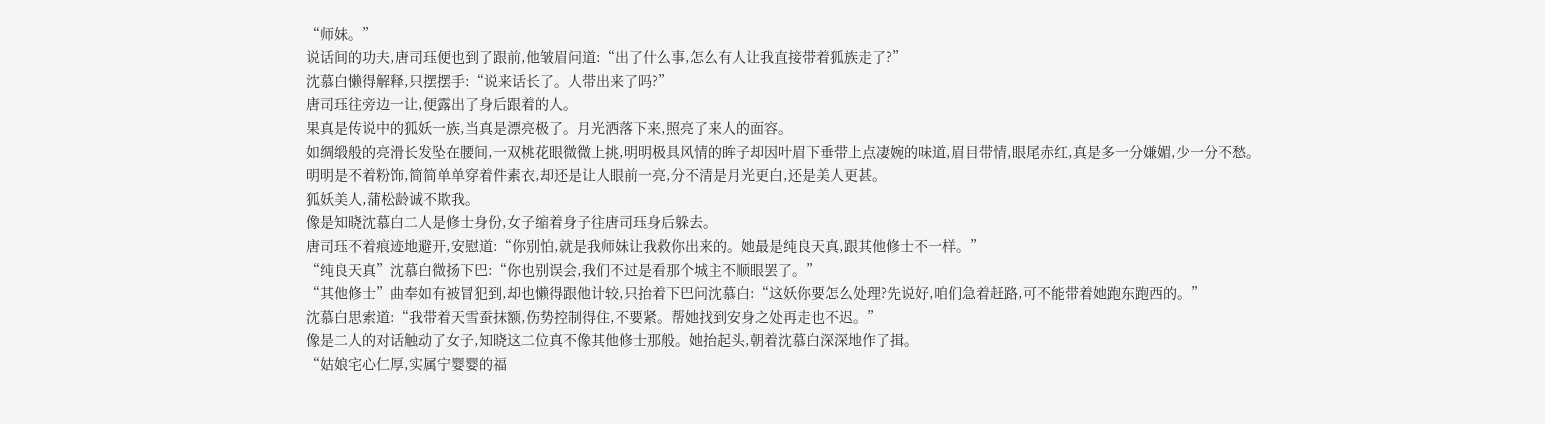“师妹。”
说话间的功夫,唐司珏便也到了跟前,他皱眉问道:“出了什么事,怎么有人让我直接带着狐族走了?”
沈慕白懒得解释,只摆摆手:“说来话长了。人带出来了吗?”
唐司珏往旁边一让,便露出了身后跟着的人。
果真是传说中的狐妖一族,当真是漂亮极了。月光洒落下来,照亮了来人的面容。
如绸缎般的亮滑长发坠在腰间,一双桃花眼微微上挑,明明极具风情的眸子却因叶眉下垂带上点凄婉的味道,眉目带情,眼尾赤红,真是多一分嫌媚,少一分不愁。
明明是不着粉饰,简简单单穿着件素衣,却还是让人眼前一亮,分不清是月光更白,还是美人更甚。
狐妖美人,蒲松龄诚不欺我。
像是知晓沈慕白二人是修士身份,女子缩着身子往唐司珏身后躲去。
唐司珏不着痕迹地避开,安慰道:“你别怕,就是我师妹让我救你出来的。她最是纯良天真,跟其他修士不一样。”
“纯良天真”沈慕白微扬下巴:“你也别误会,我们不过是看那个城主不顺眼罢了。”
“其他修士”曲奉如有被冒犯到,却也懒得跟他计较,只抬着下巴问沈慕白:“这妖你要怎么处理?先说好,咱们急着赶路,可不能带着她跑东跑西的。”
沈慕白思索道:“我带着天雪蚕抹额,伤势控制得住,不要紧。帮她找到安身之处再走也不迟。”
像是二人的对话触动了女子,知晓这二位真不像其他修士那般。她抬起头,朝着沈慕白深深地作了揖。
“姑娘宅心仁厚,实属宁婴婴的福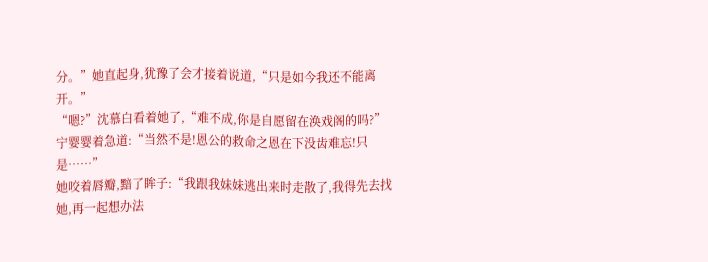分。”她直起身,犹豫了会才接着说道,“只是如今我还不能离开。”
“嗯?”沈慕白看着她了,“难不成,你是自愿留在涣戏阁的吗?”
宁婴婴着急道:“当然不是!恩公的救命之恩在下没齿难忘!只是……”
她咬着唇瓣,黯了眸子:“我跟我妹妹逃出来时走散了,我得先去找她,再一起想办法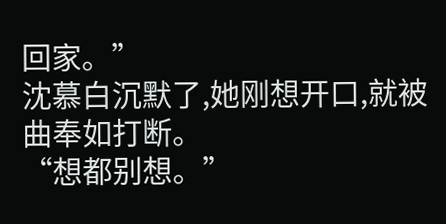回家。”
沈慕白沉默了,她刚想开口,就被曲奉如打断。
“想都别想。”